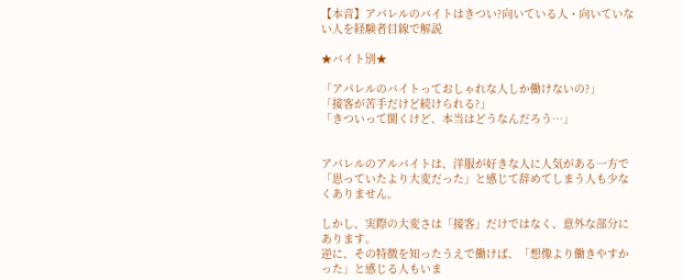【本音】アパレルのバイトはきつい?向いている人・向いていない人を経験者目線で解説

★バイト別★

「アパレルのバイトっておしゃれな人しか働けないの?」
「接客が苦手だけど続けられる?」
「きついって聞くけど、本当はどうなんだろう…」


アパレルのアルバイトは、洋服が好きな人に人気がある一方で
「思っていたより大変だった」と感じて辞めてしまう人も少なくありません。

しかし、実際の大変さは「接客」だけではなく、意外な部分にあります。
逆に、その特徴を知ったうえで働けば、「想像より働きやすかった」と感じる人もいま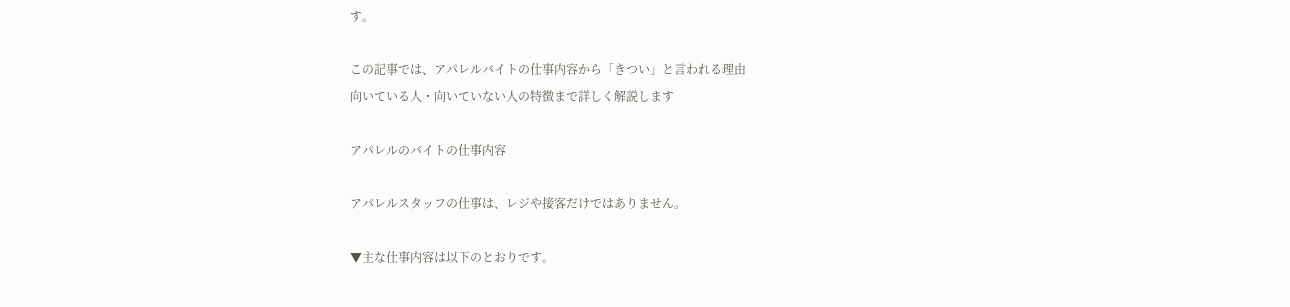す。

この記事では、アパレルバイトの仕事内容から「きつい」と言われる理由
向いている人・向いていない人の特徴まで詳しく解説します

アパレルのバイトの仕事内容

アパレルスタッフの仕事は、レジや接客だけではありません。

▼主な仕事内容は以下のとおりです。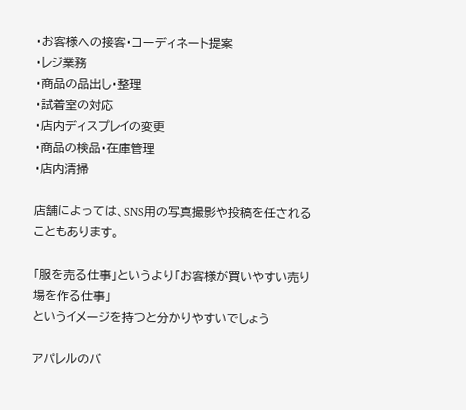・お客様への接客・コーディネート提案
・レジ業務
・商品の品出し・整理
・試着室の対応
・店内ディスプレイの変更
・商品の検品・在庫管理
・店内清掃

店舗によっては、SNS用の写真撮影や投稿を任されることもあります。

「服を売る仕事」というより「お客様が買いやすい売り場を作る仕事」
というイメージを持つと分かりやすいでしょう

アパレルのバ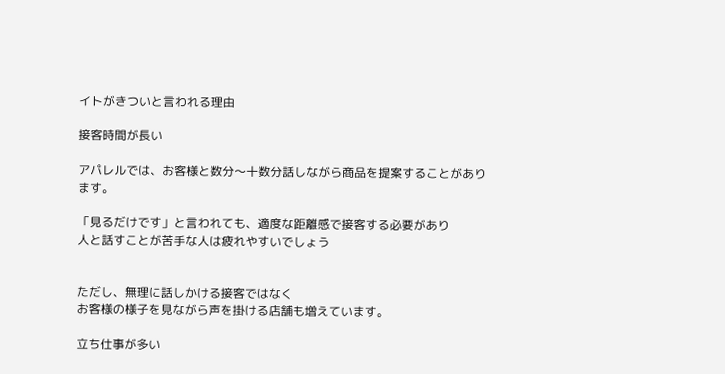イトがきついと言われる理由

接客時間が長い

アパレルでは、お客様と数分〜十数分話しながら商品を提案することがあります。

「見るだけです」と言われても、適度な距離感で接客する必要があり
人と話すことが苦手な人は疲れやすいでしょう


ただし、無理に話しかける接客ではなく
お客様の様子を見ながら声を掛ける店舗も増えています。

立ち仕事が多い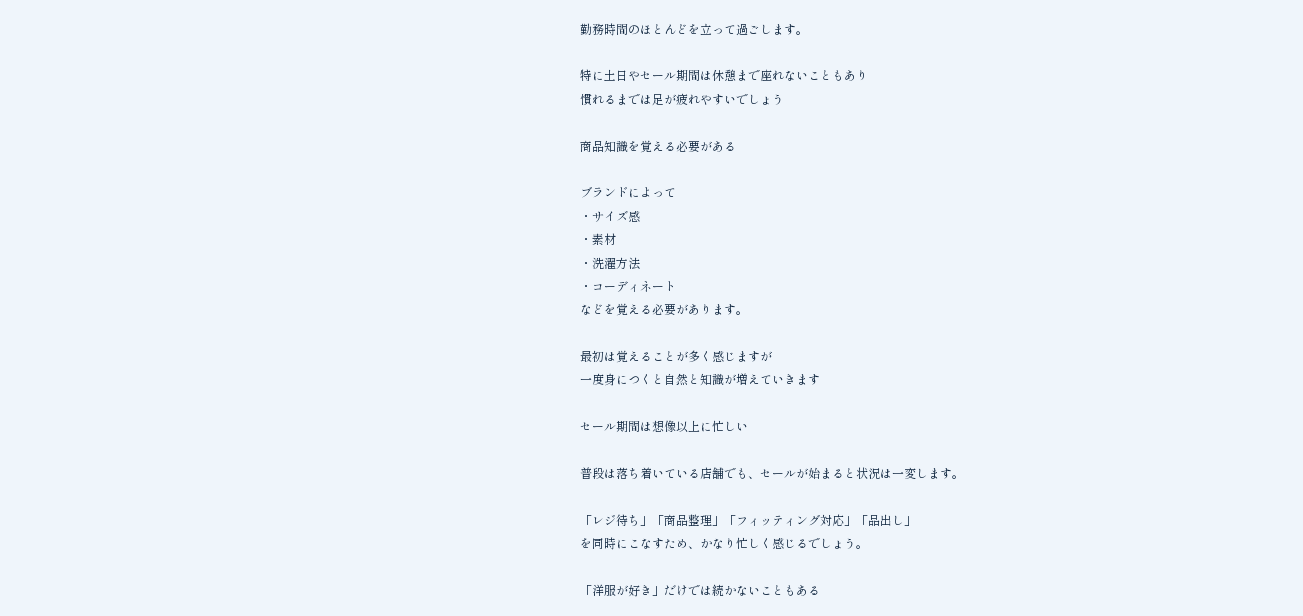勤務時間のほとんどを立って過ごします。

特に土日やセール期間は休憩まで座れないこともあり
慣れるまでは足が疲れやすいでしょう

商品知識を覚える必要がある

ブランドによって
・サイズ感
・素材
・洗濯方法
・コーディネート
などを覚える必要があります。

最初は覚えることが多く感じますが
一度身につくと自然と知識が増えていきます

セール期間は想像以上に忙しい

普段は落ち着いている店舗でも、セールが始まると状況は一変します。

「レジ待ち」「商品整理」「フィッティング対応」「品出し」
を同時にこなすため、かなり忙しく感じるでしょう。

「洋服が好き」だけでは続かないこともある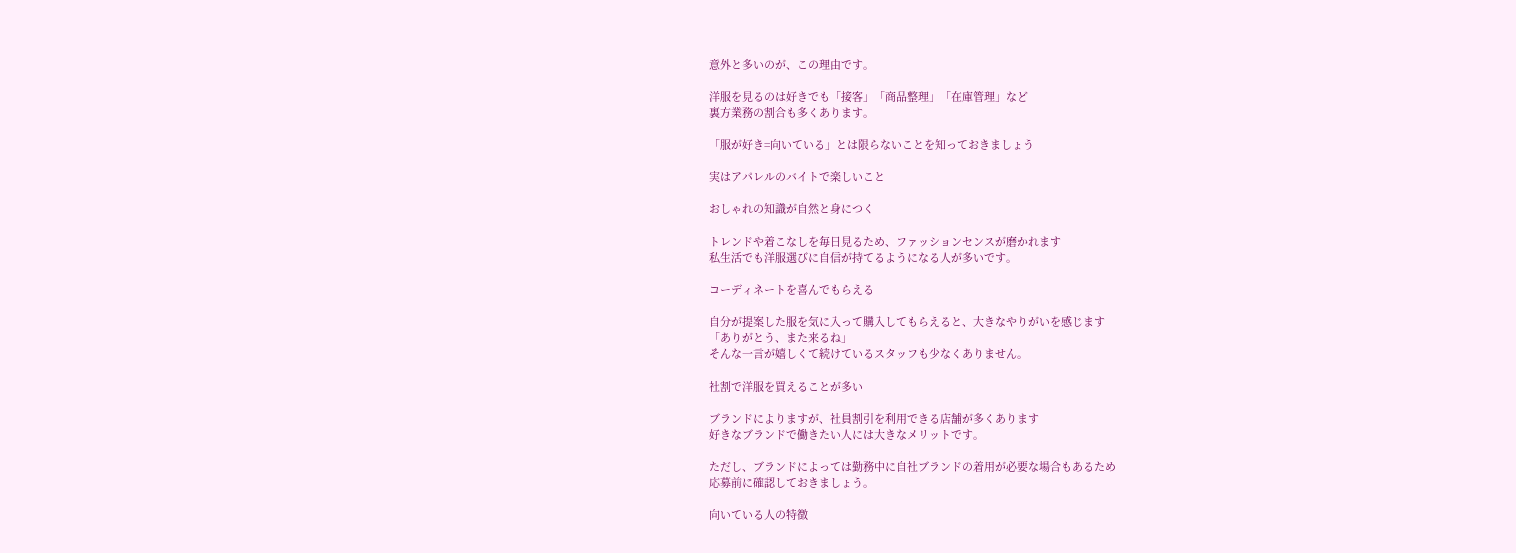意外と多いのが、この理由です。

洋服を見るのは好きでも「接客」「商品整理」「在庫管理」など
裏方業務の割合も多くあります。

「服が好き=向いている」とは限らないことを知っておきましょう

実はアパレルのバイトで楽しいこと

おしゃれの知識が自然と身につく

トレンドや着こなしを毎日見るため、ファッションセンスが磨かれます
私生活でも洋服選びに自信が持てるようになる人が多いです。

コーディネートを喜んでもらえる

自分が提案した服を気に入って購入してもらえると、大きなやりがいを感じます
「ありがとう、また来るね」
そんな一言が嬉しくて続けているスタッフも少なくありません。

社割で洋服を買えることが多い

ブランドによりますが、社員割引を利用できる店舗が多くあります
好きなブランドで働きたい人には大きなメリットです。

ただし、ブランドによっては勤務中に自社ブランドの着用が必要な場合もあるため
応募前に確認しておきましょう。

向いている人の特徴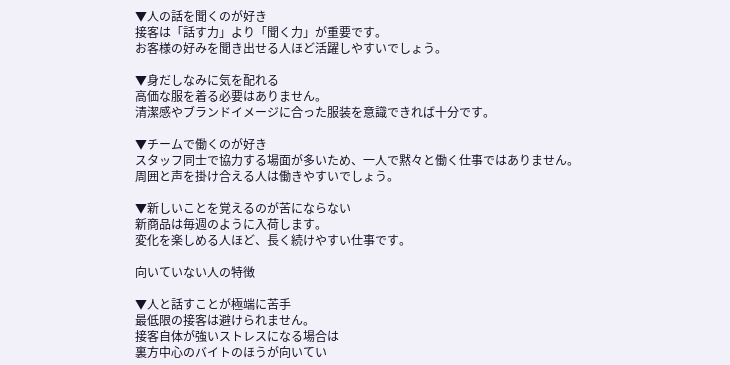▼人の話を聞くのが好き
接客は「話す力」より「聞く力」が重要です。
お客様の好みを聞き出せる人ほど活躍しやすいでしょう。

▼身だしなみに気を配れる
高価な服を着る必要はありません。
清潔感やブランドイメージに合った服装を意識できれば十分です。

▼チームで働くのが好き
スタッフ同士で協力する場面が多いため、一人で黙々と働く仕事ではありません。
周囲と声を掛け合える人は働きやすいでしょう。

▼新しいことを覚えるのが苦にならない
新商品は毎週のように入荷します。
変化を楽しめる人ほど、長く続けやすい仕事です。

向いていない人の特徴

▼人と話すことが極端に苦手
最低限の接客は避けられません。
接客自体が強いストレスになる場合は
裏方中心のバイトのほうが向いてい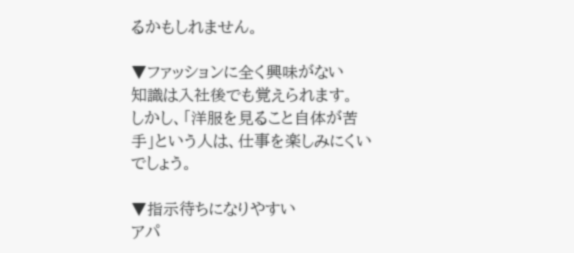るかもしれません。

▼ファッションに全く興味がない
知識は入社後でも覚えられます。
しかし、「洋服を見ること自体が苦手」という人は、仕事を楽しみにくいでしょう。

▼指示待ちになりやすい
アパ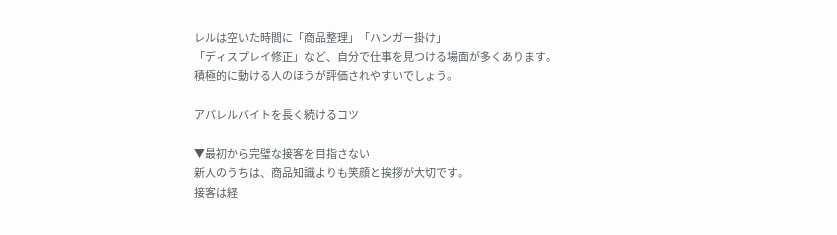レルは空いた時間に「商品整理」「ハンガー掛け」
「ディスプレイ修正」など、自分で仕事を見つける場面が多くあります。
積極的に動ける人のほうが評価されやすいでしょう。

アパレルバイトを長く続けるコツ

▼最初から完璧な接客を目指さない
新人のうちは、商品知識よりも笑顔と挨拶が大切です。
接客は経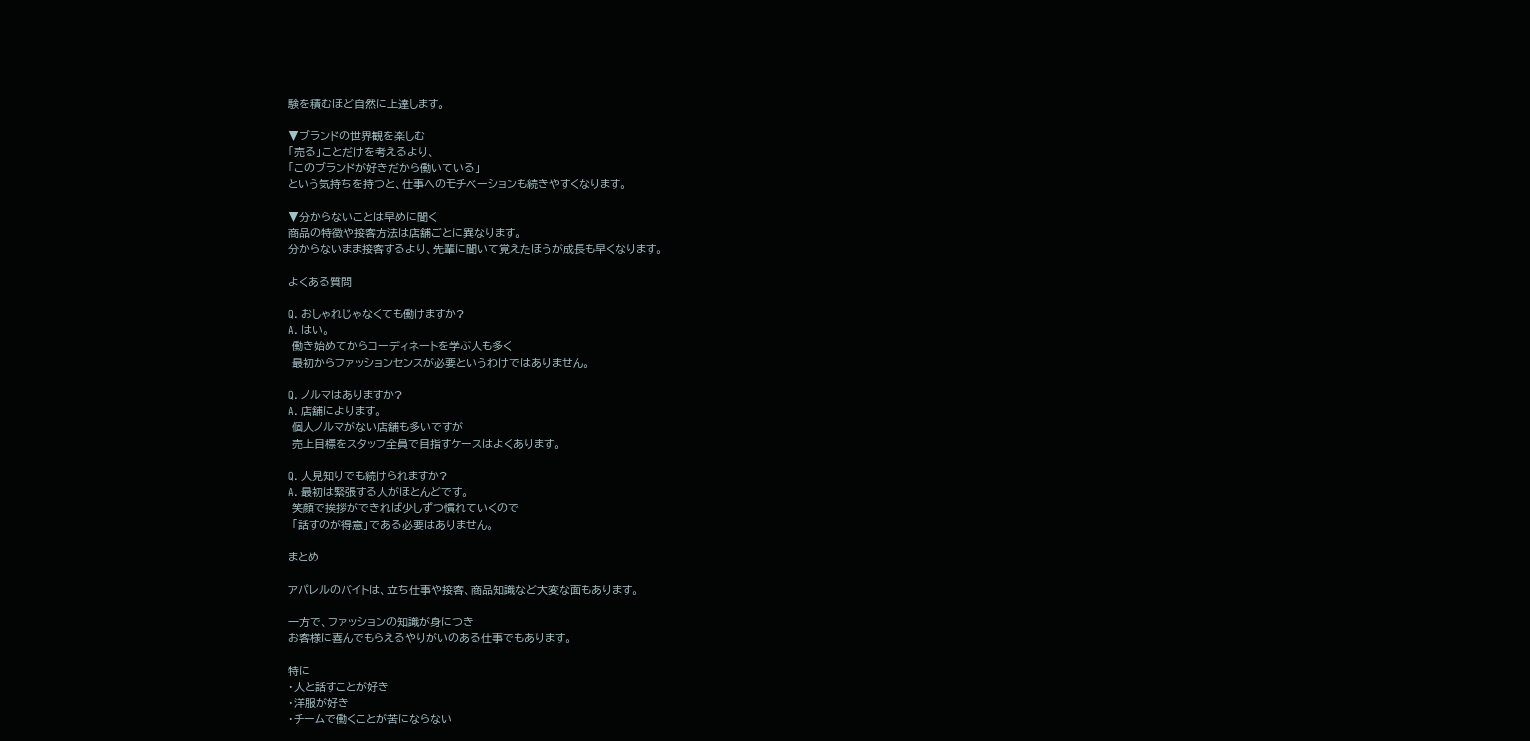験を積むほど自然に上達します。

▼ブランドの世界観を楽しむ
「売る」ことだけを考えるより、
「このブランドが好きだから働いている」
という気持ちを持つと、仕事へのモチベーションも続きやすくなります。

▼分からないことは早めに聞く
商品の特徴や接客方法は店舗ごとに異なります。
分からないまま接客するより、先輩に聞いて覚えたほうが成長も早くなります。

よくある質問

Q. おしゃれじゃなくても働けますか?
A. はい。
 働き始めてからコーディネートを学ぶ人も多く
 最初からファッションセンスが必要というわけではありません。

Q. ノルマはありますか?
A. 店舗によります。
 個人ノルマがない店舗も多いですが
 売上目標をスタッフ全員で目指すケースはよくあります。

Q. 人見知りでも続けられますか?
A. 最初は緊張する人がほとんどです。
 笑顔で挨拶ができれば少しずつ慣れていくので
 「話すのが得意」である必要はありません。

まとめ

アパレルのバイトは、立ち仕事や接客、商品知識など大変な面もあります。

一方で、ファッションの知識が身につき
お客様に喜んでもらえるやりがいのある仕事でもあります。

特に
・人と話すことが好き
・洋服が好き
・チームで働くことが苦にならない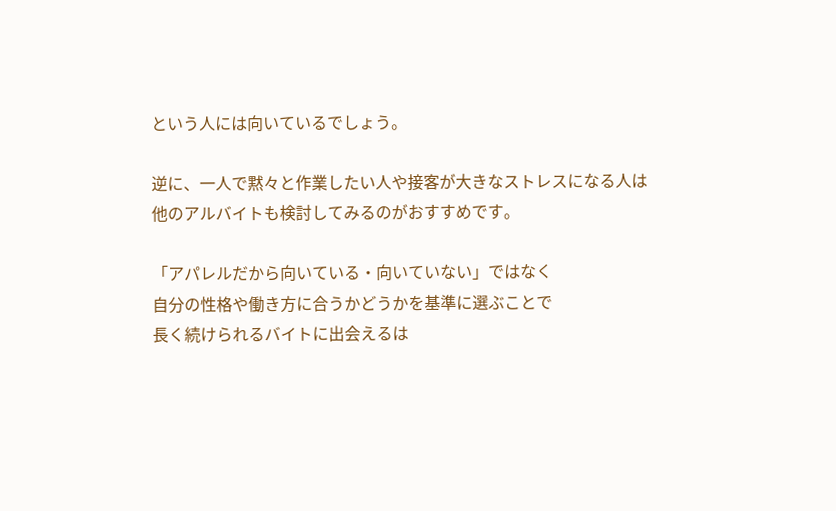という人には向いているでしょう。

逆に、一人で黙々と作業したい人や接客が大きなストレスになる人は
他のアルバイトも検討してみるのがおすすめです。

「アパレルだから向いている・向いていない」ではなく
自分の性格や働き方に合うかどうかを基準に選ぶことで
長く続けられるバイトに出会えるは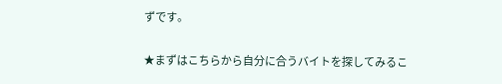ずです。

★まずはこちらから自分に合うバイトを探してみるこ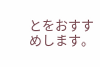とをおすすめします。